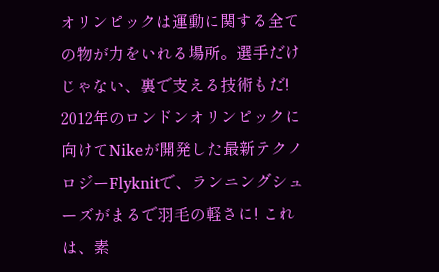オリンピックは運動に関する全ての物が力をいれる場所。選手だけじゃない、裏で支える技術もだ!
2012年のロンドンオリンピックに向けてNikeが開発した最新テクノロジーFlyknitで、ランニングシューズがまるで羽毛の軽さに! これは、素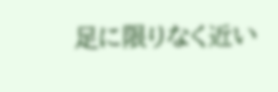足に限りなく近い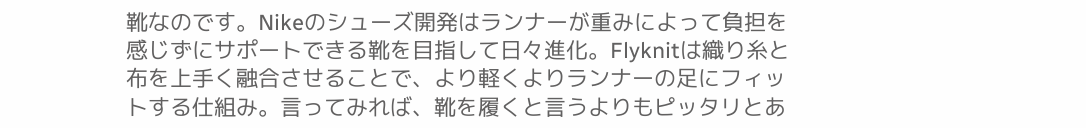靴なのです。Nikeのシューズ開発はランナーが重みによって負担を感じずにサポートできる靴を目指して日々進化。Flyknitは織り糸と布を上手く融合させることで、より軽くよりランナーの足にフィットする仕組み。言ってみれば、靴を履くと言うよりもピッタリとあ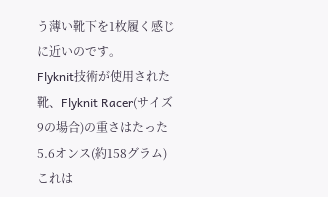う薄い靴下を1枚履く感じに近いのです。
Flyknit技術が使用された靴、Flyknit Racer(サイズ9の場合)の重さはたった5.6オンス(約158グラム)これは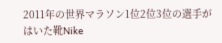2011年の世界マラソン1位2位3位の選手がはいた靴Nike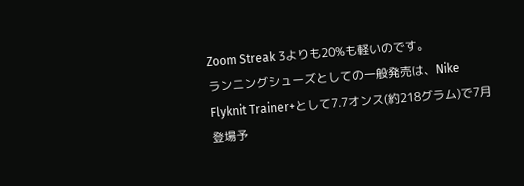Zoom Streak 3よりも20%も軽いのです。
ランニングシューズとしての一般発売は、Nike Flyknit Trainer+として7.7オンス(約218グラム)で7月登場予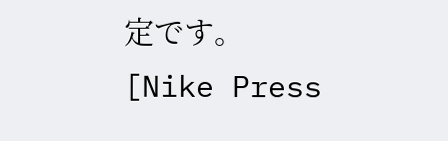定です。
[Nike Press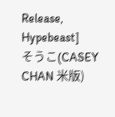Release, Hypebeast]
そうこ(CASEY CHAN 米版)